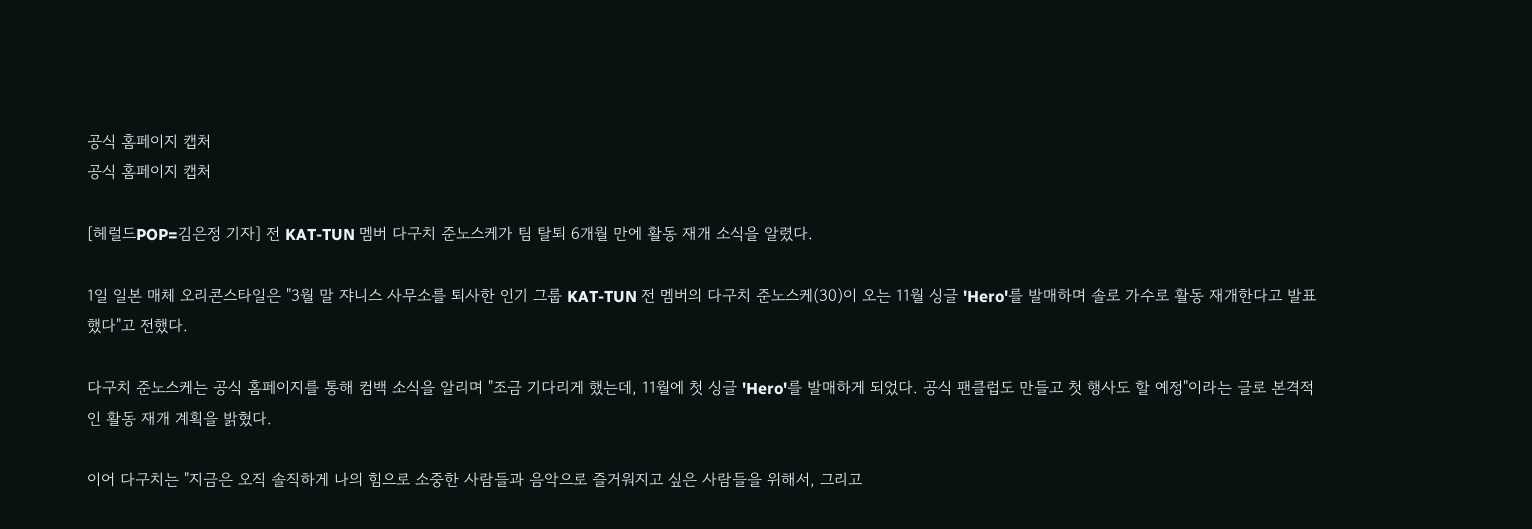공식 홈페이지 캡처
공식 홈페이지 캡처

[헤럴드POP=김은정 기자] 전 KAT-TUN 멤버 다구치 준노스케가 팀 탈퇴 6개월 만에 활동 재개 소식을 알렸다.

1일 일본 매체 오리콘스타일은 "3월 말 쟈니스 사무소를 퇴사한 인기 그룹 KAT-TUN 전 멤버의 다구치 준노스케(30)이 오는 11월 싱글 'Hero'를 발매하며 솔로 가수로 활동 재개한다고 발표했다"고 전했다.

다구치 준노스케는 공식 홈페이지를 통해 컴백 소식을 알리며 "조금 기다리게 했는데, 11월에 첫 싱글 'Hero'를 발매하게 되었다. 공식 팬클럽도 만들고 첫 행사도 할 예정"이라는 글로 본격적인 활동 재개 계획을 밝혔다.

이어 다구치는 "지금은 오직 솔직하게 나의 힘으로 소중한 사람들과 음악으로 즐거워지고 싶은 사람들을 위해서, 그리고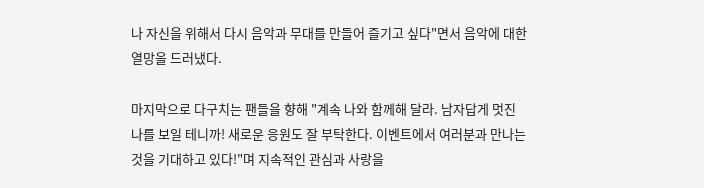나 자신을 위해서 다시 음악과 무대를 만들어 즐기고 싶다"면서 음악에 대한 열망을 드러냈다.

마지막으로 다구치는 팬들을 향해 "계속 나와 함께해 달라. 남자답게 멋진 나를 보일 테니까! 새로운 응원도 잘 부탁한다. 이벤트에서 여러분과 만나는 것을 기대하고 있다!"며 지속적인 관심과 사랑을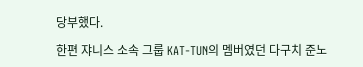당부했다.

한편 쟈니스 소속 그룹 KAT-TUN의 멤버였던 다구치 준노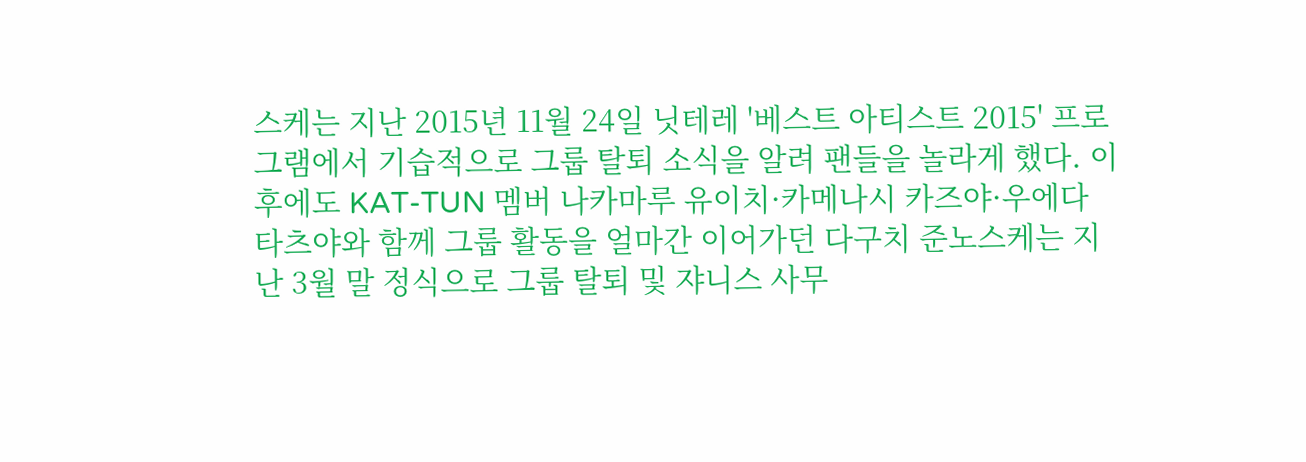스케는 지난 2015년 11월 24일 닛테레 '베스트 아티스트 2015' 프로그램에서 기습적으로 그룹 탈퇴 소식을 알려 팬들을 놀라게 했다. 이후에도 KAT-TUN 멤버 나카마루 유이치·카메나시 카즈야·우에다 타츠야와 함께 그룹 활동을 얼마간 이어가던 다구치 준노스케는 지난 3월 말 정식으로 그룹 탈퇴 및 쟈니스 사무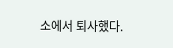소에서 퇴사했다.